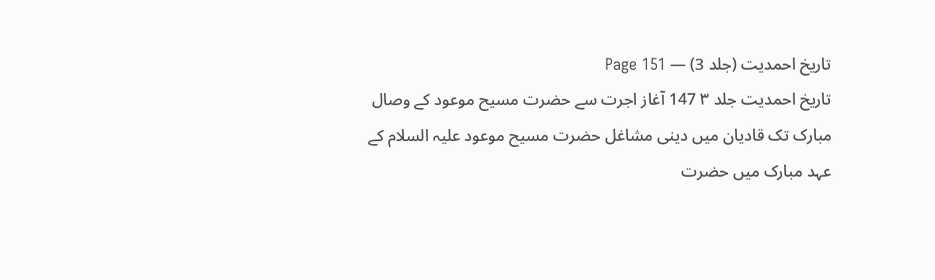تاریخ احمدیت (جلد 3) — Page 151
تاریخ احمدیت جلد ۳ 147 آغاز اجرت سے حضرت مسیح موعود کے وصال مبارک تک قادیان میں دینی مشاغل حضرت مسیح موعود علیہ السلام کے عہد مبارک میں حضرت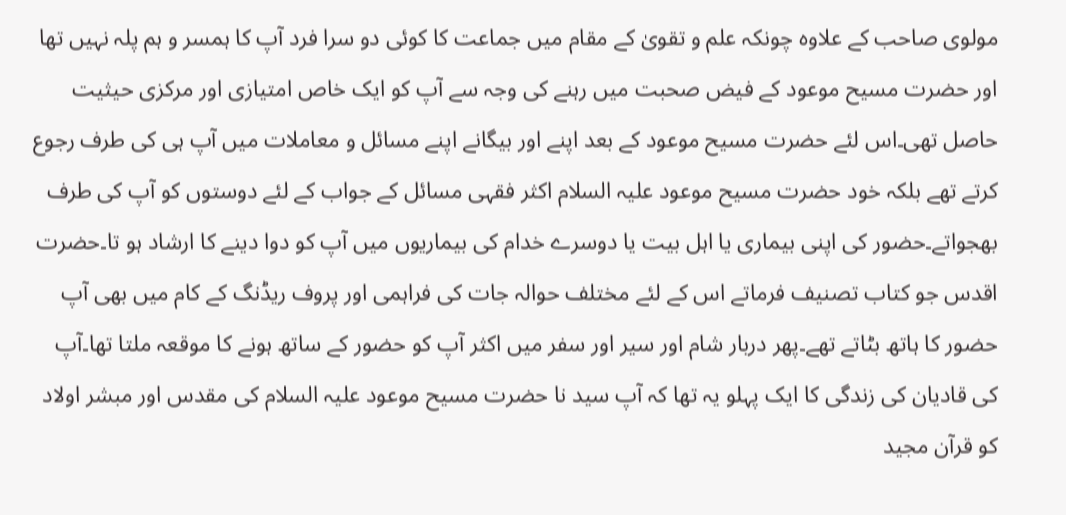مولوی صاحب کے علاوہ چونکہ علم و تقویٰ کے مقام میں جماعت کا کوئی دو سرا فرد آپ کا ہمسر و ہم پلہ نہیں تھا اور حضرت مسیح موعود کے فیض صحبت میں رہنے کی وجہ سے آپ کو ایک خاص امتیازی اور مرکزی حیثیت حاصل تھی۔اس لئے حضرت مسیح موعود کے بعد اپنے اور بیگانے اپنے مسائل و معاملات میں آپ ہی کی طرف رجوع کرتے تھے بلکہ خود حضرت مسیح موعود علیہ السلام اکثر فقہی مسائل کے جواب کے لئے دوستوں کو آپ کی طرف بھجواتے۔حضور کی اپنی بیماری یا اہل بیت یا دوسرے خدام کی بیماریوں میں آپ کو دوا دینے کا ارشاد ہو تا۔حضرت اقدس جو کتاب تصنیف فرماتے اس کے لئے مختلف حوالہ جات کی فراہمی اور پروف ریڈنگ کے کام میں بھی آپ حضور کا ہاتھ بٹاتے تھے۔پھر دربار شام اور سیر اور سفر میں اکثر آپ کو حضور کے ساتھ ہونے کا موقعہ ملتا تھا۔آپ کی قادیان کی زندگی کا ایک پہلو یہ تھا کہ آپ سید نا حضرت مسیح موعود علیہ السلام کی مقدس اور مبشر اولاد کو قرآن مجید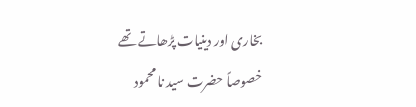بخاری اور دینیات پڑھاتے تھے خصوصاً حضرت سید نا محمود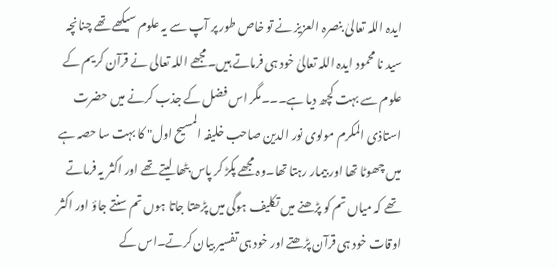ایدہ اللہ تعالیٰ بنصرہ العزیز نے تو خاص طور پر آپ سے یہ علوم سیکھے تھے چنانچہ سید نا محمود ایدہ اللہ تعالیٰ خود ہی فرماتے ہیں۔مجھے اللہ تعالی نے قرآن کریم کے علوم سے بہت کچھ دیا ہے۔۔۔مگر اس فضل کے جذب کرنے میں حضرت استاذی المکرم مولوی نور الدین صاحب خلیفہ المسیح اول" کا بہت سا حصہ ہے میں چھوٹا تھا اور بیمار رہتا تھا۔وہ مجھے پکڑ کر پاس بٹھا لیتے تھے اور اکثر یہ فرماتے تھے کہ میاں تم کو پڑھنے میں تکلیف ہوگی میں پڑھتا جاتا ہوں تم سنتے جاؤ اور اکثر اوقات خود ہی قرآن پڑھتے اور خود ہی تفسیر بیان کرتے۔اس کے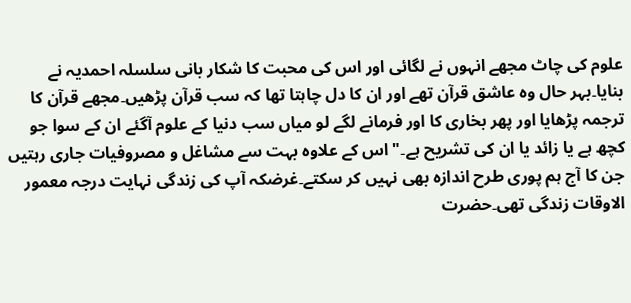علوم کی چاٹ مجھے انہوں نے لگائی اور اس کی محبت کا شکار بانی سلسلہ احمدیہ نے بنایا۔بہر حال وہ عاشق قرآن تھے اور ان کا دل چاہتا تھا کہ سب قرآن پڑھیں۔مجھے قرآن کا ترجمہ پڑھایا اور پھر بخاری کا اور فرمانے لگے لو میاں سب دنیا کے علوم آگئے ان کے سوا جو کچھ ہے یا زائد یا ان کی تشریح ہے۔" اس کے علاوہ بہت سے مشاغل و مصروفیات جاری رہتیں جن کا آج ہم پوری طرح اندازہ بھی نہیں کر سکتے۔غرضکہ آپ کی زندگی نہایت درجہ معمور الاوقات زندگی تھی۔حضرت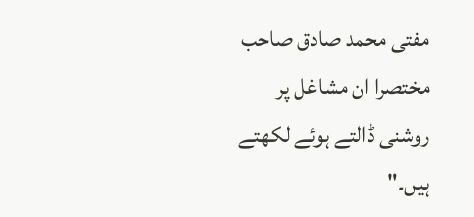مفتی محمد صادق صاحب مختصرا ان مشاغل پر روشنی ڈالتے ہوئے لکھتے ہیں۔"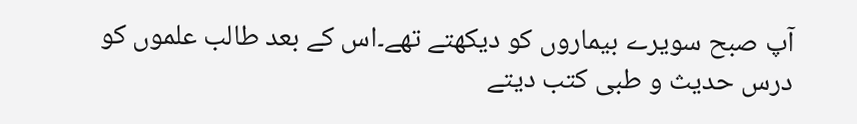آپ صبح سویرے بیماروں کو دیکھتے تھے۔اس کے بعد طالب علموں کو درس حدیث و طبی کتب دیتے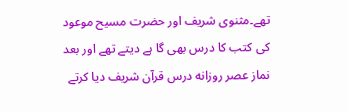تھے۔مثنوی شریف اور حضرت مسیح موعود کی کتب کا درس بھی گا ہے دیتے تھے اور بعد نماز عصر روزانه درس قرآن شریف دیا کرتے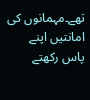تھے۔مہمانوں کی امانتیں اپنے پاس رکھتے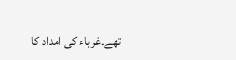تھے۔غرباء کی امداد کا